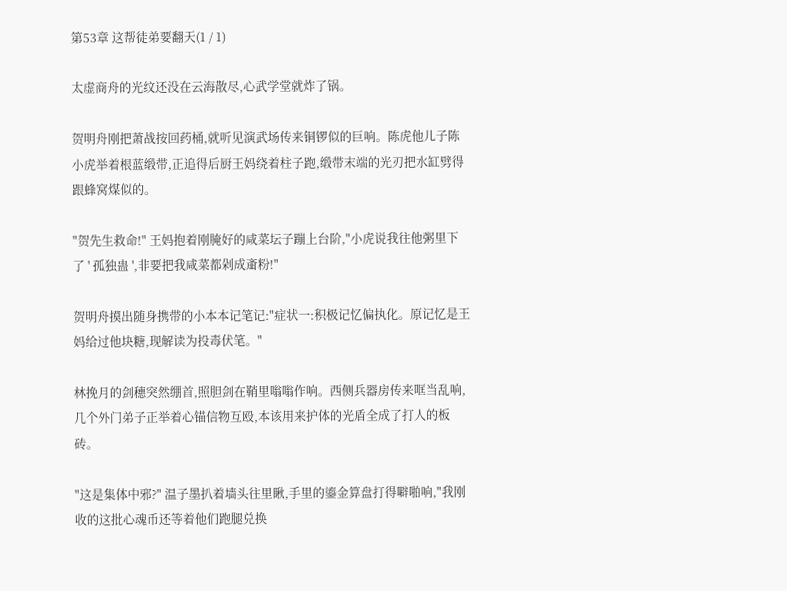第53章 这帮徒弟要翻天(1 / 1)

太虚商舟的光纹还没在云海散尽,心武学堂就炸了锅。

贺明舟刚把萧战按回药桶,就听见演武场传来铜锣似的巨响。陈虎他儿子陈小虎举着根蓝缎带,正追得后厨王妈绕着柱子跑,缎带末端的光刃把水缸劈得跟蜂窝煤似的。

"贺先生救命!" 王妈抱着刚腌好的咸菜坛子蹦上台阶,"小虎说我往他粥里下了 ' 孤独蛊 ',非要把我咸菜都剁成齑粉!"

贺明舟摸出随身携带的小本本记笔记:"症状一:积极记忆偏执化。原记忆是王妈给过他块糖,现解读为投毒伏笔。"

林挽月的剑穗突然绷首,照胆剑在鞘里嗡嗡作响。西侧兵器房传来哐当乱响,几个外门弟子正举着心锚信物互殴,本该用来护体的光盾全成了打人的板砖。

"这是集体中邪?" 温子墨扒着墙头往里瞅,手里的鎏金算盘打得噼啪响,"我刚收的这批心魂币还等着他们跑腿兑换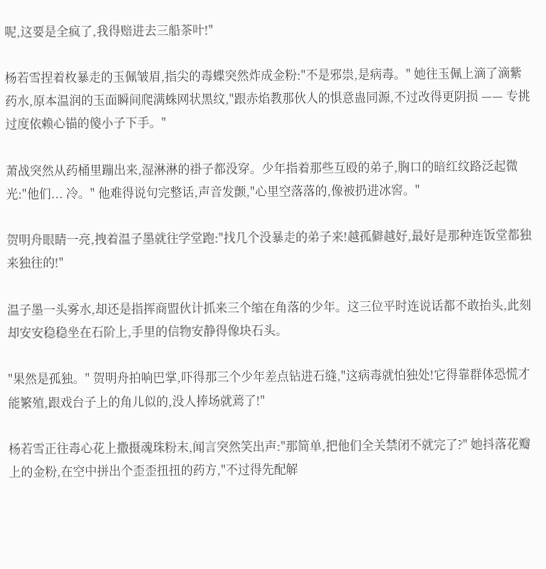呢,这要是全疯了,我得赔进去三船茶叶!"

杨若雪捏着枚暴走的玉佩皱眉,指尖的毒蝶突然炸成金粉:"不是邪祟,是病毒。" 她往玉佩上滴了滴紫药水,原本温润的玉面瞬间爬满蛛网状黑纹,"跟赤焰教那伙人的惧意蛊同源,不过改得更阴损 —— 专挑过度依赖心锚的傻小子下手。"

萧战突然从药桶里蹦出来,湿淋淋的褂子都没穿。少年指着那些互殴的弟子,胸口的暗红纹路泛起微光:"他们... 冷。" 他难得说句完整话,声音发颤,"心里空落落的,像被扔进冰窖。"

贺明舟眼睛一亮,拽着温子墨就往学堂跑:"找几个没暴走的弟子来!越孤僻越好,最好是那种连饭堂都独来独往的!"

温子墨一头雾水,却还是指挥商盟伙计抓来三个缩在角落的少年。这三位平时连说话都不敢抬头,此刻却安安稳稳坐在石阶上,手里的信物安静得像块石头。

"果然是孤独。" 贺明舟拍响巴掌,吓得那三个少年差点钻进石缝,"这病毒就怕独处!它得靠群体恐慌才能繁殖,跟戏台子上的角儿似的,没人捧场就蔫了!"

杨若雪正往毒心花上撒摄魂珠粉末,闻言突然笑出声:"那简单,把他们全关禁闭不就完了?" 她抖落花瓣上的金粉,在空中拼出个歪歪扭扭的药方,"不过得先配解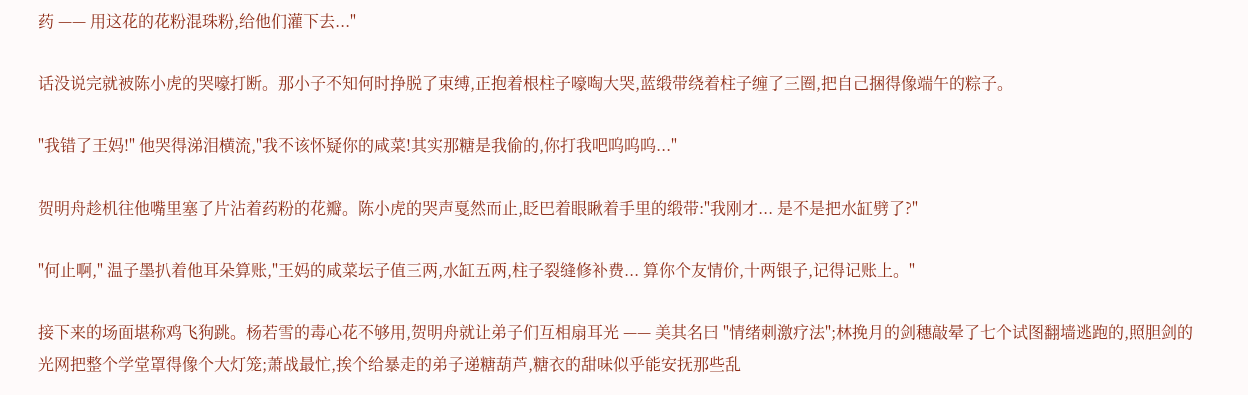药 —— 用这花的花粉混珠粉,给他们灌下去..."

话没说完就被陈小虎的哭嚎打断。那小子不知何时挣脱了束缚,正抱着根柱子嚎啕大哭,蓝缎带绕着柱子缠了三圈,把自己捆得像端午的粽子。

"我错了王妈!" 他哭得涕泪横流,"我不该怀疑你的咸菜!其实那糖是我偷的,你打我吧呜呜呜..."

贺明舟趁机往他嘴里塞了片沾着药粉的花瓣。陈小虎的哭声戛然而止,眨巴着眼瞅着手里的缎带:"我刚才... 是不是把水缸劈了?"

"何止啊," 温子墨扒着他耳朵算账,"王妈的咸菜坛子值三两,水缸五两,柱子裂缝修补费... 算你个友情价,十两银子,记得记账上。"

接下来的场面堪称鸡飞狗跳。杨若雪的毒心花不够用,贺明舟就让弟子们互相扇耳光 —— 美其名曰 "情绪刺激疗法";林挽月的剑穗敲晕了七个试图翻墙逃跑的,照胆剑的光网把整个学堂罩得像个大灯笼;萧战最忙,挨个给暴走的弟子递糖葫芦,糖衣的甜味似乎能安抚那些乱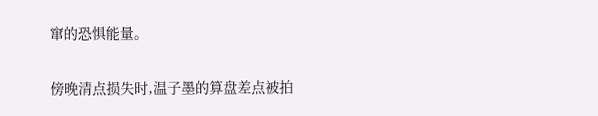窜的恐惧能量。

傍晚清点损失时,温子墨的算盘差点被拍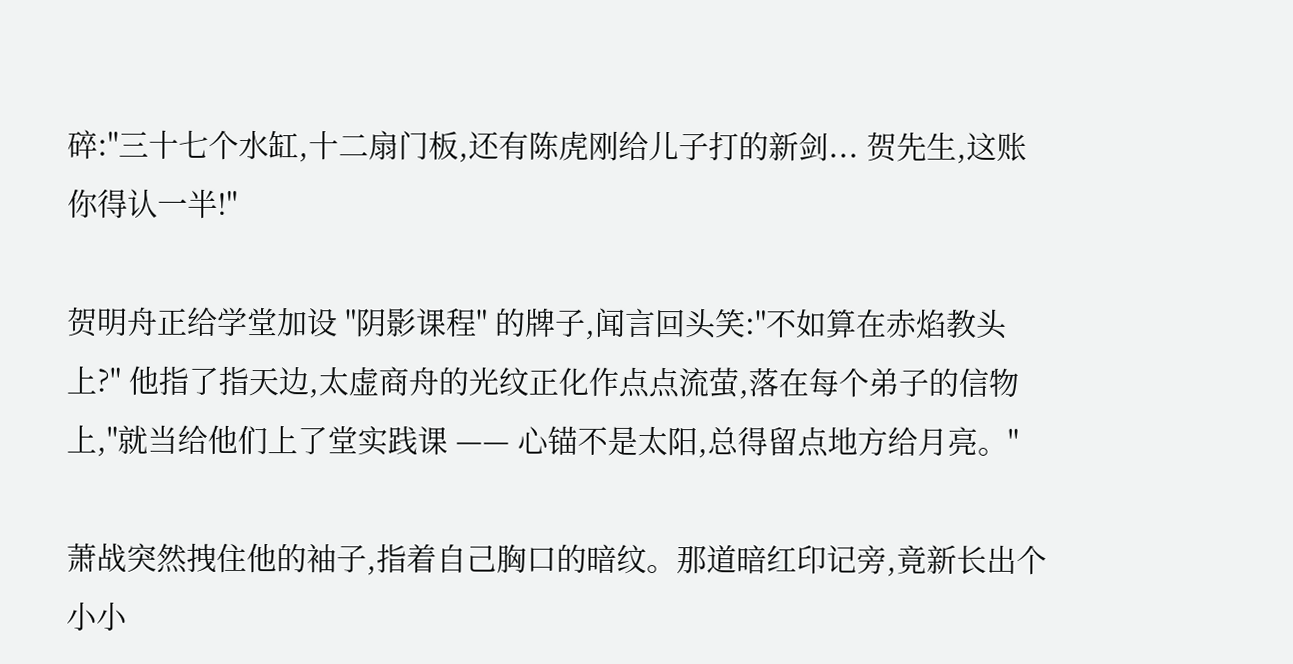碎:"三十七个水缸,十二扇门板,还有陈虎刚给儿子打的新剑... 贺先生,这账你得认一半!"

贺明舟正给学堂加设 "阴影课程" 的牌子,闻言回头笑:"不如算在赤焰教头上?" 他指了指天边,太虚商舟的光纹正化作点点流萤,落在每个弟子的信物上,"就当给他们上了堂实践课 —— 心锚不是太阳,总得留点地方给月亮。"

萧战突然拽住他的袖子,指着自己胸口的暗纹。那道暗红印记旁,竟新长出个小小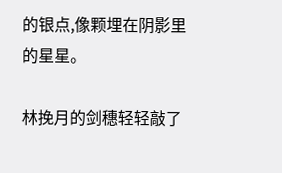的银点,像颗埋在阴影里的星星。

林挽月的剑穗轻轻敲了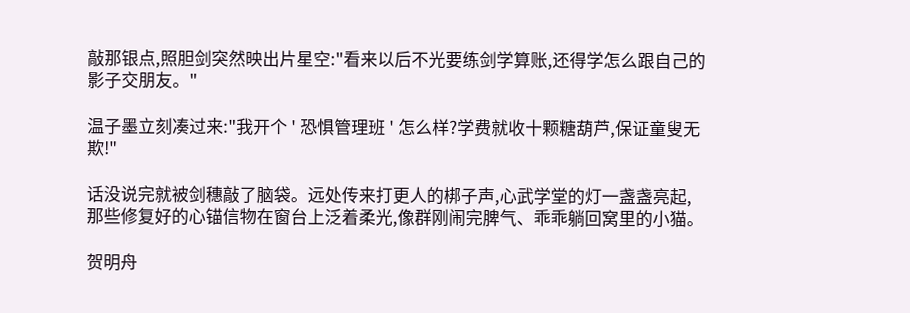敲那银点,照胆剑突然映出片星空:"看来以后不光要练剑学算账,还得学怎么跟自己的影子交朋友。"

温子墨立刻凑过来:"我开个 ' 恐惧管理班 ' 怎么样?学费就收十颗糖葫芦,保证童叟无欺!"

话没说完就被剑穗敲了脑袋。远处传来打更人的梆子声,心武学堂的灯一盏盏亮起,那些修复好的心锚信物在窗台上泛着柔光,像群刚闹完脾气、乖乖躺回窝里的小猫。

贺明舟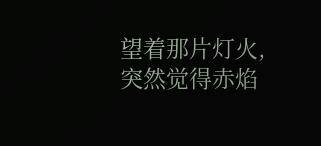望着那片灯火,突然觉得赤焰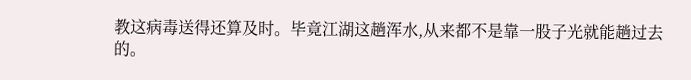教这病毒送得还算及时。毕竟江湖这趟浑水,从来都不是靠一股子光就能趟过去的。